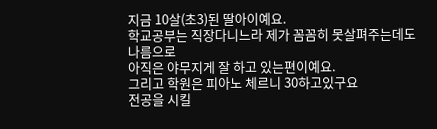지금 10살(초3)된 딸아이예요.
학교공부는 직장다니느라 제가 꼼꼼히 못살펴주는데도 나름으로
아직은 야무지게 잘 하고 있는편이예요.
그리고 학원은 피아노 체르니 30하고있구요
전공을 시킬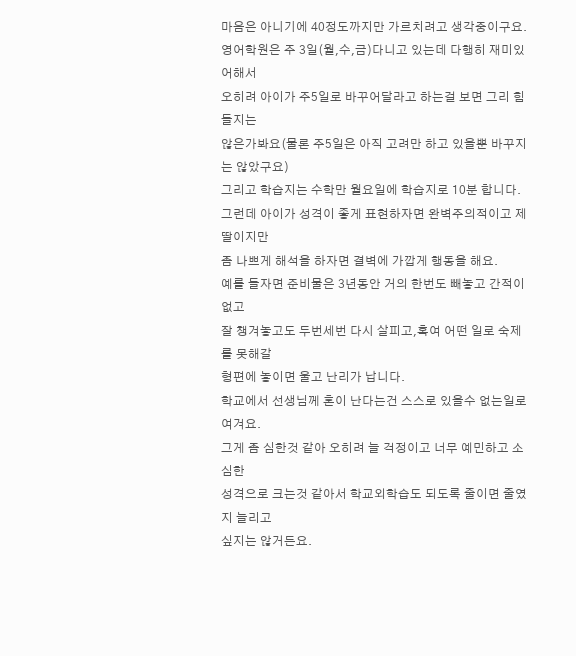마음은 아니기에 40정도까지만 가르치려고 생각중이구요.
영어학원은 주 3일(월,수,금)다니고 있는데 다행히 재미있어해서
오히려 아이가 주5일로 바꾸어달라고 하는걸 보면 그리 힘들지는
않은가봐요(물론 주5일은 아직 고려만 하고 있을뿐 바꾸지는 않았구요)
그리고 학습지는 수학만 월요일에 학습지로 10분 합니다.
그런데 아이가 성격이 좋게 표현하자면 완벽주의적이고 제딸이지만
좀 나쁘게 해석을 하자면 결벽에 가깝게 행동을 해요.
예를 들자면 준비물은 3년동안 거의 한번도 빼놓고 간적이 없고
잘 챙겨놓고도 두번세번 다시 살피고,혹여 어떤 일로 숙제를 못해갈
형편에 놓이면 울고 난리가 납니다.
학교에서 선생님께 혼이 난다는건 스스로 있을수 없는일로 여겨요.
그게 좀 심한것 같아 오히려 늘 걱정이고 너무 예민하고 소심한
성격으로 크는것 같아서 학교외학습도 되도록 줄이면 줄였지 늘리고
싶지는 않거든요.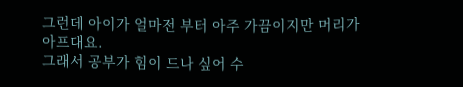그런데 아이가 얼마전 부터 아주 가끔이지만 머리가 아프대요.
그래서 공부가 힘이 드나 싶어 수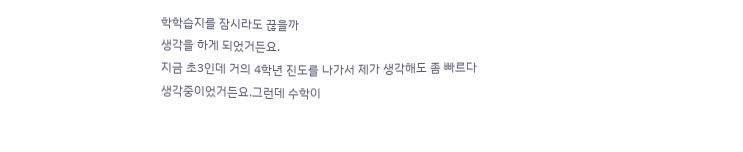학학습지를 잠시라도 끊을까
생각을 하게 되었거든요.
지금 초3인데 거의 4학년 진도를 나가서 제가 생각해도 좀 빠르다
생각중이었거든요.그런데 수학이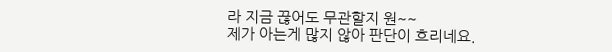라 지금 끊어도 무관할지 원~~
제가 아는게 많지 않아 판단이 흐리네요.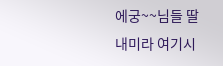에궁~~님들 딸내미라 여기시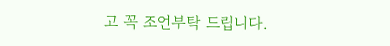고 꼭 조언부탁 드립니다.